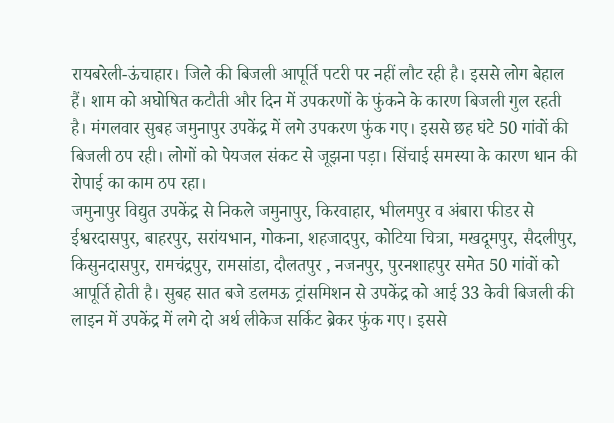रायबरेली-ऊंचाहार। जिले की बिजली आपूर्ति पटरी पर नहीं लौट रही है। इससे लोग बेहाल हैं। शाम को अघोषित कटौती और दिन में उपकरणों के फुंकने के कारण बिजली गुल रहती है। मंगलवार सुबह जमुनापुर उपकेंद्र में लगे उपकरण फुंक गए। इससे छह घंटे 50 गांवों की बिजली ठप रही। लोगों को पेयजल संकट से जूझना पड़ा। सिंचाई समस्या के कारण धान की रोपाई का काम ठप रहा।
जमुनापुर विद्युत उपकेंद्र से निकले जमुनापुर, किरवाहार, भीलमपुर व अंबारा फीडर से ईश्वरदासपुर, बाहरपुर, सरांयभान, गोकना, शहजादपुर, कोटिया चित्रा, मखदूमपुर, सैदलीपुर, किसुनदासपुर, रामचंद्रपुर, रामसांडा, दौलतपुर , नजनपुर, पुरनशाहपुर समेत 50 गांवों को आपूर्ति होती है। सुबह सात बजे डलमऊ ट्रांसमिशन से उपकेंद्र को आई 33 केवी बिजली की लाइन में उपकेंद्र में लगे दो अर्थ लीकेज सर्किट ब्रेकर फुंक गए। इससे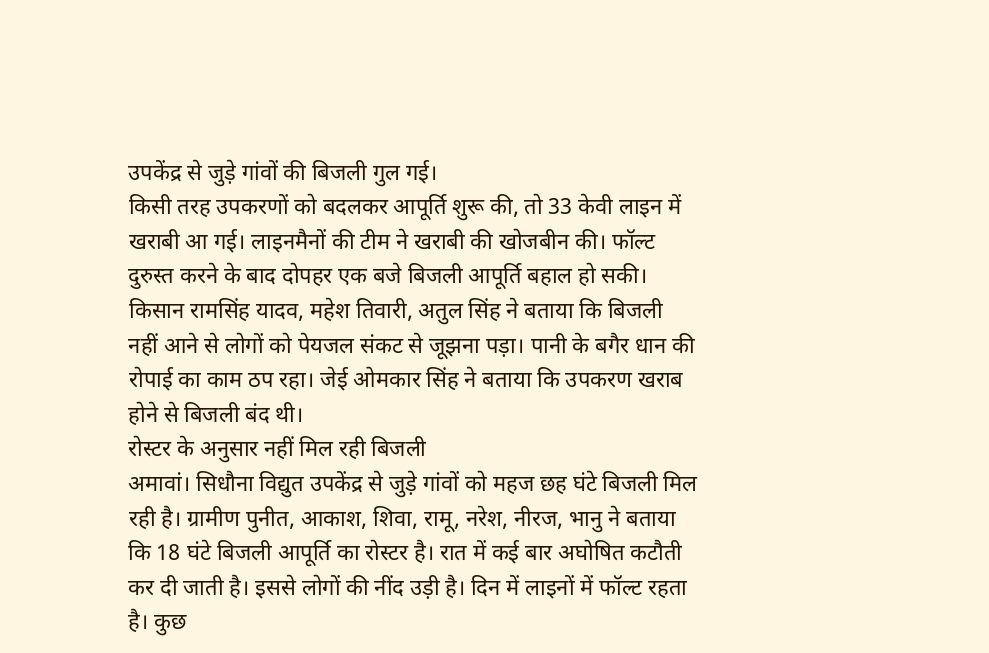उपकेंद्र से जुड़े गांवों की बिजली गुल गई।
किसी तरह उपकरणों को बदलकर आपूर्ति शुरू की, तो 33 केवी लाइन में खराबी आ गई। लाइनमैनों की टीम ने खराबी की खोजबीन की। फॉल्ट दुरुस्त करने के बाद दोपहर एक बजे बिजली आपूर्ति बहाल हो सकी। किसान रामसिंह यादव, महेश तिवारी, अतुल सिंह ने बताया कि बिजली नहीं आने से लोगों को पेयजल संकट से जूझना पड़ा। पानी के बगैर धान की रोपाई का काम ठप रहा। जेई ओमकार सिंह ने बताया कि उपकरण खराब होने से बिजली बंद थी।
रोस्टर के अनुसार नहीं मिल रही बिजली
अमावां। सिधौना विद्युत उपकेंद्र से जुड़े गांवों को महज छह घंटे बिजली मिल रही है। ग्रामीण पुनीत, आकाश, शिवा, रामू, नरेश, नीरज, भानु ने बताया कि 18 घंटे बिजली आपूर्ति का रोस्टर है। रात में कई बार अघोषित कटौती कर दी जाती है। इससे लोगों की नींद उड़ी है। दिन में लाइनों में फॉल्ट रहता है। कुछ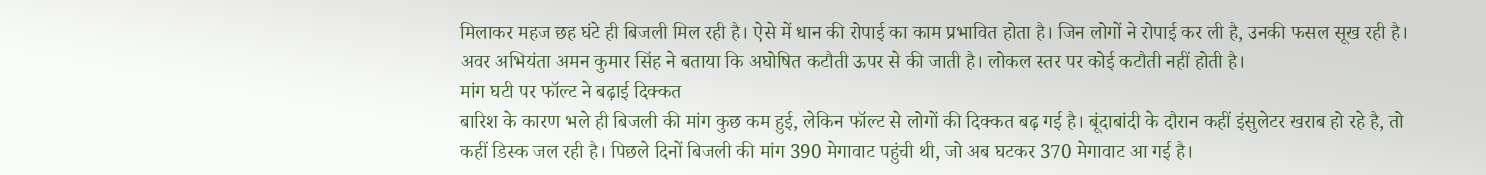मिलाकर महज छह घंटे ही बिजली मिल रही है। ऐसे में धान की रोपाई का काम प्रभावित होता है। जिन लोगों ने रोपाई कर ली है, उनकी फसल सूख रही है। अवर अभियंता अमन कुमार सिंह ने बताया कि अघोषित कटौती ऊपर से की जाती है। लोकल स्तर पर कोई कटौती नहीं होती है।
मांग घटी पर फॉल्ट ने बढ़ाई दिक्कत
बारिश के कारण भले ही बिजली की मांग कुछ कम हुई, लेकिन फॉल्ट से लोगों की दिक्कत बढ़ गई है। बूंदाबांदी के दौरान कहीं इंसुलेटर खराब हो रहे है, तो कहीं डिस्क जल रही है। पिछले दिनों बिजली की मांग 390 मेगावाट पहुंची थी, जो अब घटकर 370 मेगावाट आ गई है।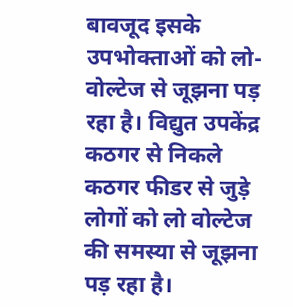बावजूद इसके उपभोक्ताओं को लो-वोल्टेज से जूझना पड़ रहा है। विद्युत उपकेंद्र कठगर से निकले कठगर फीडर से जुड़े लोगों को लो वोल्टेज की समस्या से जूझना पड़ रहा है।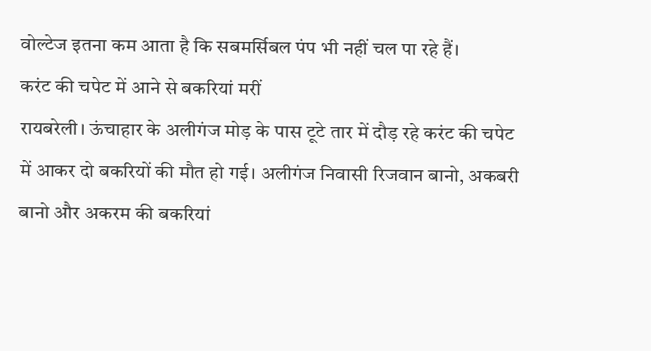वोल्टेज इतना कम आता है कि सबमर्सिबल पंप भी नहीं चल पा रहे हैं।
करंट की चपेट में आने से बकरियां मरीं
रायबरेली। ऊंचाहार के अलीगंज मोड़ के पास टूटे तार में दौड़ रहे करंट की चपेट में आकर दो बकरियों की मौत हो गई। अलीगंज निवासी रिजवान बानो, अकबरी बानो और अकरम की बकरियां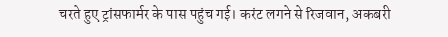चरते हुए ट्रांसफार्मर के पास पहुंच गई। करंट लगने से रिजवान, अकबरी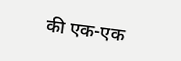की एक-एक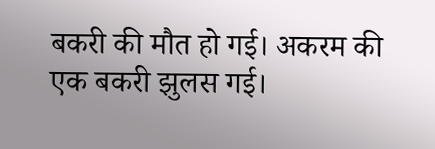बकरी की मौत हो गई। अकरम की एक बकरी झुलस गई।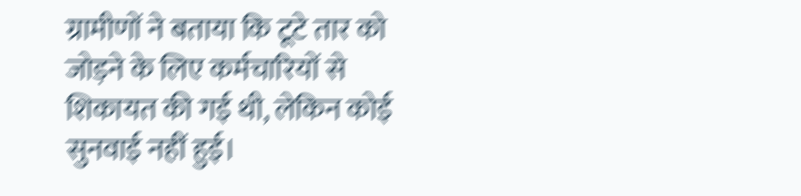ग्रामीणों ने बताया कि टूटे तार को जोड़ने के लिए कर्मचारियों से शिकायत की गई थी, लेकिन कोई सुनवाई नहीं हुई।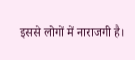इससे लोगों में नाराजगी है।